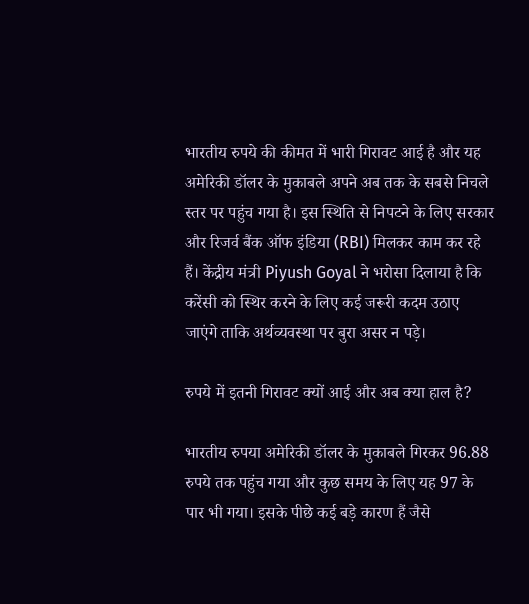भारतीय रुपये की कीमत में भारी गिरावट आई है और यह अमेरिकी डॉलर के मुकाबले अपने अब तक के सबसे निचले स्तर पर पहुंच गया है। इस स्थिति से निपटने के लिए सरकार और रिजर्व बैंक ऑफ इंडिया (RBI) मिलकर काम कर रहे हैं। केंद्रीय मंत्री Piyush Goyal ने भरोसा दिलाया है कि करेंसी को स्थिर करने के लिए कई जरूरी कदम उठाए जाएंगे ताकि अर्थव्यवस्था पर बुरा असर न पड़े।

रुपये में इतनी गिरावट क्यों आई और अब क्या हाल है?

भारतीय रुपया अमेरिकी डॉलर के मुकाबले गिरकर 96.88 रुपये तक पहुंच गया और कुछ समय के लिए यह 97 के पार भी गया। इसके पीछे कई बड़े कारण हैं जैसे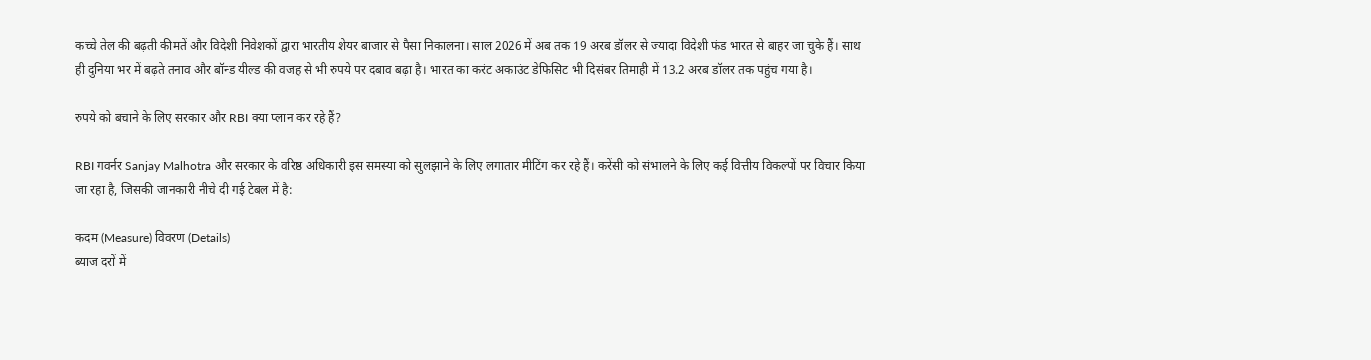कच्चे तेल की बढ़ती कीमतें और विदेशी निवेशकों द्वारा भारतीय शेयर बाजार से पैसा निकालना। साल 2026 में अब तक 19 अरब डॉलर से ज्यादा विदेशी फंड भारत से बाहर जा चुके हैं। साथ ही दुनिया भर में बढ़ते तनाव और बॉन्ड यील्ड की वजह से भी रुपये पर दबाव बढ़ा है। भारत का करंट अकाउंट डेफिसिट भी दिसंबर तिमाही में 13.2 अरब डॉलर तक पहुंच गया है।

रुपये को बचाने के लिए सरकार और RBI क्या प्लान कर रहे हैं?

RBI गवर्नर Sanjay Malhotra और सरकार के वरिष्ठ अधिकारी इस समस्या को सुलझाने के लिए लगातार मीटिंग कर रहे हैं। करेंसी को संभालने के लिए कई वित्तीय विकल्पों पर विचार किया जा रहा है, जिसकी जानकारी नीचे दी गई टेबल में है:

कदम (Measure) विवरण (Details)
ब्याज दरों में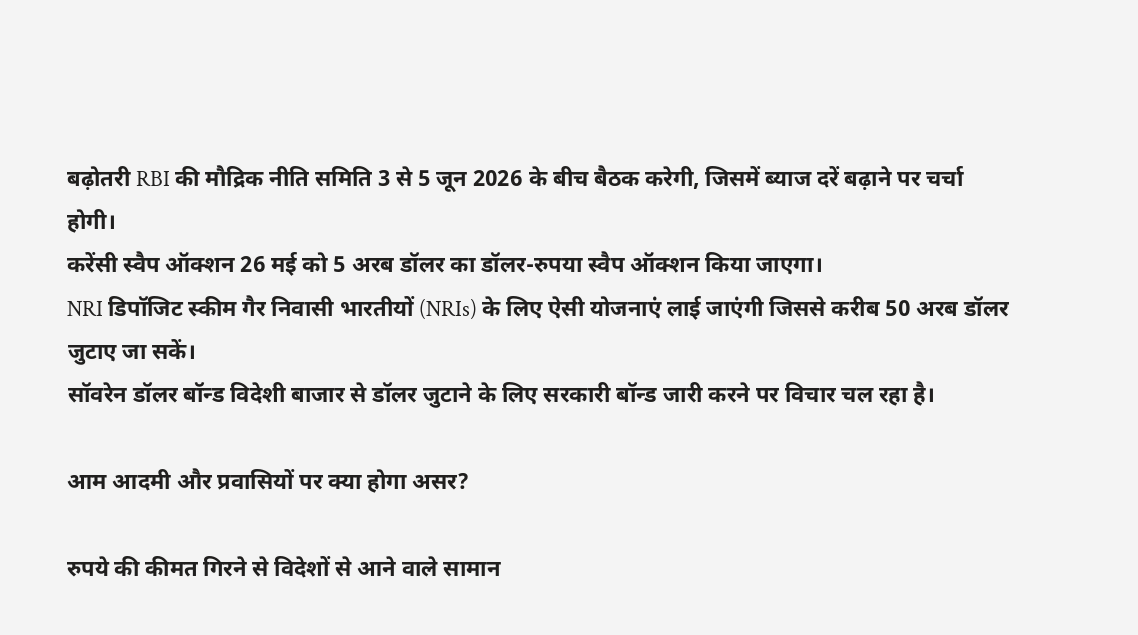बढ़ोतरी RBI की मौद्रिक नीति समिति 3 से 5 जून 2026 के बीच बैठक करेगी, जिसमें ब्याज दरें बढ़ाने पर चर्चा होगी।
करेंसी स्वैप ऑक्शन 26 मई को 5 अरब डॉलर का डॉलर-रुपया स्वैप ऑक्शन किया जाएगा।
NRI डिपॉजिट स्कीम गैर निवासी भारतीयों (NRIs) के लिए ऐसी योजनाएं लाई जाएंगी जिससे करीब 50 अरब डॉलर जुटाए जा सकें।
सॉवरेन डॉलर बॉन्ड विदेशी बाजार से डॉलर जुटाने के लिए सरकारी बॉन्ड जारी करने पर विचार चल रहा है।

आम आदमी और प्रवासियों पर क्या होगा असर?

रुपये की कीमत गिरने से विदेशों से आने वाले सामान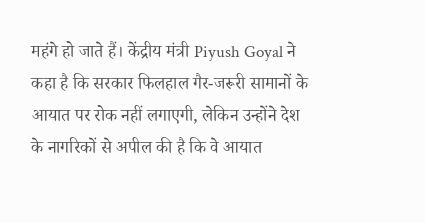महंगे हो जाते हैं। केंद्रीय मंत्री Piyush Goyal ने कहा है कि सरकार फिलहाल गैर-जरूरी सामानों के आयात पर रोक नहीं लगाएगी, लेकिन उन्होंने देश के नागरिकों से अपील की है कि वे आयात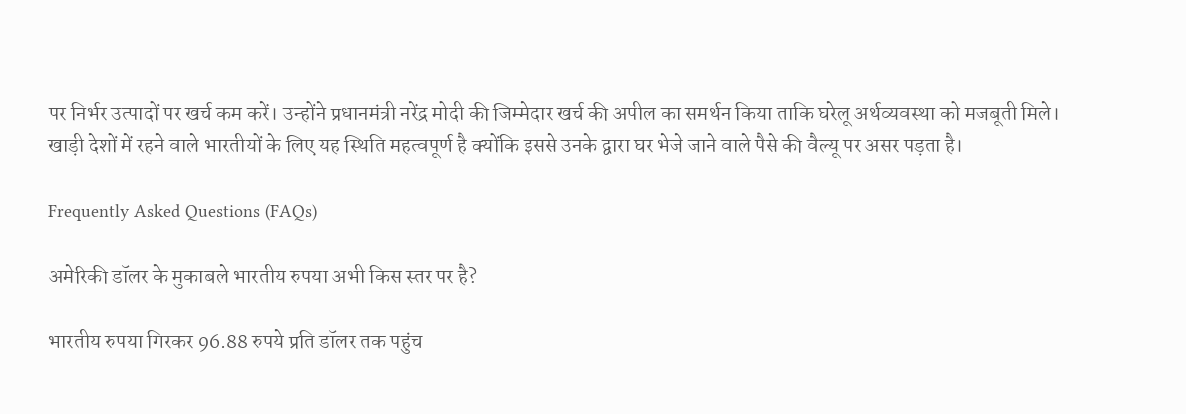पर निर्भर उत्पादों पर खर्च कम करें। उन्होंने प्रधानमंत्री नरेंद्र मोदी की जिम्मेदार खर्च की अपील का समर्थन किया ताकि घरेलू अर्थव्यवस्था को मजबूती मिले। खाड़ी देशों में रहने वाले भारतीयों के लिए यह स्थिति महत्वपूर्ण है क्योंकि इससे उनके द्वारा घर भेजे जाने वाले पैसे की वैल्यू पर असर पड़ता है।

Frequently Asked Questions (FAQs)

अमेरिकी डॉलर के मुकाबले भारतीय रुपया अभी किस स्तर पर है?

भारतीय रुपया गिरकर 96.88 रुपये प्रति डॉलर तक पहुंच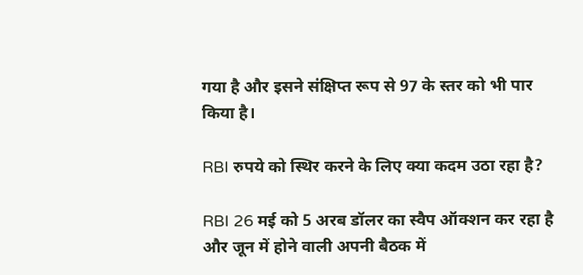गया है और इसने संक्षिप्त रूप से 97 के स्तर को भी पार किया है।

RBI रुपये को स्थिर करने के लिए क्या कदम उठा रहा है?

RBI 26 मई को 5 अरब डॉलर का स्वैप ऑक्शन कर रहा है और जून में होने वाली अपनी बैठक में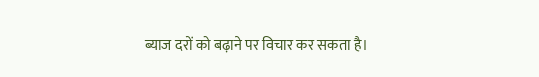ब्याज दरों को बढ़ाने पर विचार कर सकता है।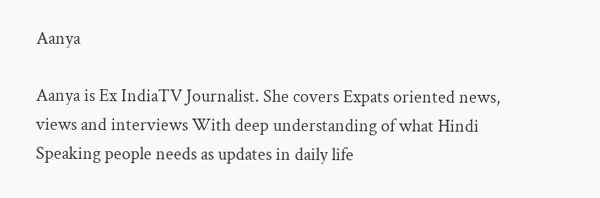Aanya

Aanya is Ex IndiaTV Journalist. She covers Expats oriented news, views and interviews With deep understanding of what Hindi Speaking people needs as updates in daily life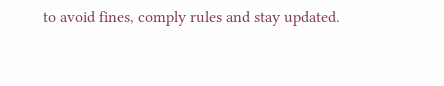to avoid fines, comply rules and stay updated.